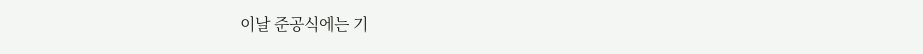이날 준공식에는 기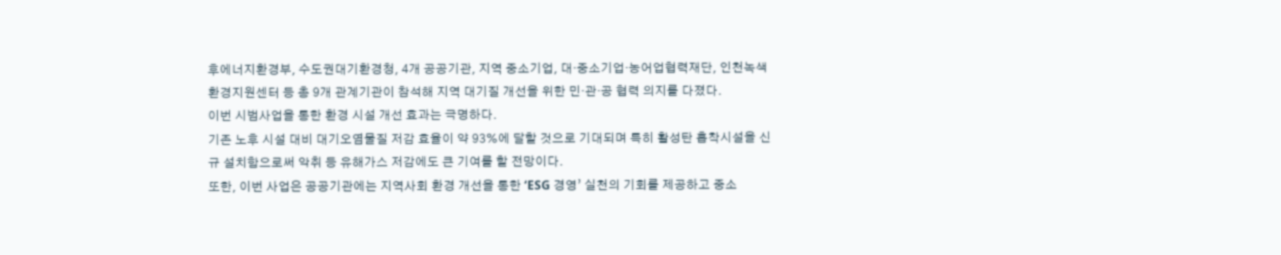후에너지환경부, 수도권대기환경청, 4개 공공기관, 지역 중소기업, 대·중소기업·농어업협력재단, 인천녹색환경지원센터 등 총 9개 관계기관이 참석해 지역 대기질 개선을 위한 민·관·공 협력 의지를 다졌다.
이번 시범사업을 통한 환경 시설 개선 효과는 극명하다.
기존 노후 시설 대비 대기오염물질 저감 효율이 약 93%에 달할 것으로 기대되며 특히 활성탄 흡착시설을 신규 설치함으로써 악취 등 유해가스 저감에도 큰 기여를 할 전망이다.
또한, 이번 사업은 공공기관에는 지역사회 환경 개선을 통한 ‘ESG 경영’ 실천의 기회를 제공하고 중소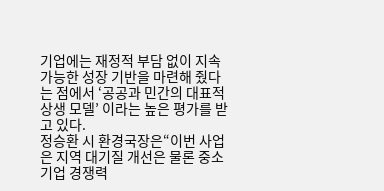기업에는 재정적 부담 없이 지속 가능한 성장 기반을 마련해 줬다는 점에서 ‘공공과 민간의 대표적 상생 모델’ 이라는 높은 평가를 받고 있다.
정승환 시 환경국장은“이번 사업은 지역 대기질 개선은 물론 중소기업 경쟁력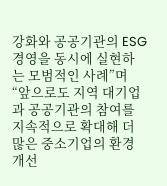강화와 공공기관의 ESG 경영을 동시에 실현하는 모범적인 사례”며 “앞으로도 지역 대기업과 공공기관의 참여를 지속적으로 확대해 더 많은 중소기업의 환경 개선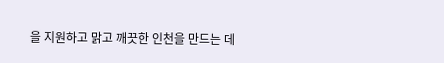을 지원하고 맑고 깨끗한 인천을 만드는 데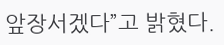앞장서겠다”고 밝혔다.